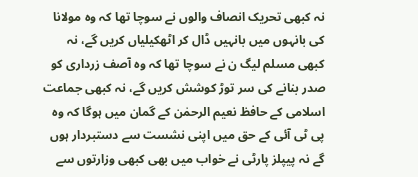نہ کبھی تحریک انصاف والوں نے سوچا تھا کہ وہ مولانا کی بانہوں میں بانہیں ڈال کر اٹھکیلیاں کریں گے، نہ کبھی مسلم لیگ ن نے سوچا تھا کہ وہ آصف زرداری کو صدر بنانے کی سر توڑ کوشش کریں گے، نہ کبھی جماعت اسلامی کے حافظ نعیم الرحمٰن کے گمان میں ہوگا کہ وہ پی ٹی آئی کے حق میں اپنی نشست سے دستبردار ہوں گے نہ پیپلز پارٹی نے خواب میں بھی کبھی وزارتوں سے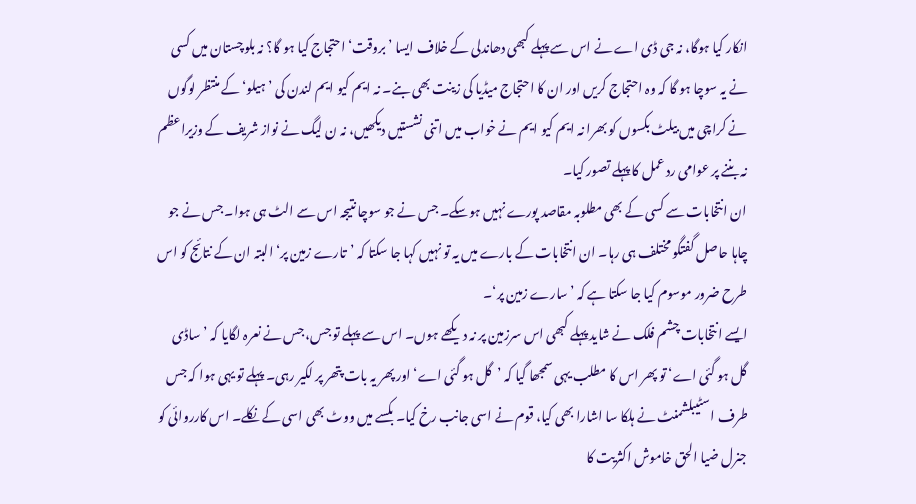انکار کیا ہوگا، نہ جی ڈی اے نے اس سے پہلے کبھی دھاندلی کے خلاف ایسا ’بروقت‘ احتجاج کیا ہو گا؟ نہ بلوچستان میں کسی نے یہ سوچا ہو گا کہ وہ احتجاج کریں اور ان کا احتجاج میڈیا کی زینت بھی بنے۔ نہ ایم کیو ایم لندن کی ’ہیلو‘ کے منتظر لوگوں نے کراچی میں بیلٹ بکسوں کو بھرا نہ ایم کیو ایم نے خواب میں اتنی نشستیں دیکھیں، نہ ن لیگ نے نواز شریف کے وزیراعظم نہ بننے پر عوامی رد عمل کا پہلے تصور کیا۔
ان انتخابات سے کسی کے بھی مطلوبہ مقاصد پورے نہیں ہوسکے۔ جس نے جو سوچا نتیجہ اس سے الٹ ہی ہوا۔ جس نے جو چاہا حاصل گفتگو مختلف ہی رہا۔ ان انتخابات کے بارے میں یہ تو نہیں کہا جا سکتا کہ ’تارے زمین پر‘ البتہ ان کے نتائج کو اس طرح ضرور موسوم کیا جا سکتا ہے کہ ’سارے زمین پر‘۔
ایسے انتخابات چشم فلک نے شاید پہلے کبھی اس سرزمین پر نہ دیکھے ہوں۔ اس سے پہلے تو جس، جس نے نعرہ لگایا کہ ’ساڈی گل ہو گئی اے‘ تو پھر اس کا مطلب یہی سمجھا گیا کہ ’گل ہو گئی اے‘ اور پھر یہ بات پتھر پر لکیر رہی۔ پہلے تو یہی ہوا کہ جس طرف اسٹیبلشمنٹ نے ہلکا سا اشارا بھی کیا، قوم نے اسی جانب رخ کیا۔ بکسے میں ووٹ بھی اسی کے نکلے۔ اس کارروائی کو جنرل ضیا الحق خاموش اکثریت کا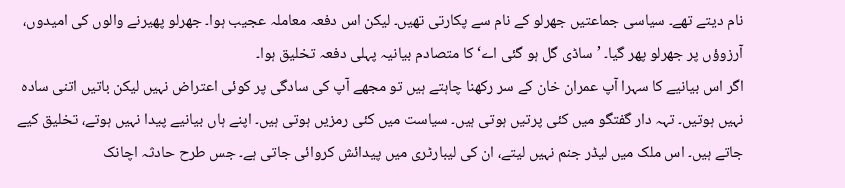نام دیتے تھے۔ سیاسی جماعتیں جھرلو کے نام سے پکارتی تھیں۔ لیکن اس دفعہ معاملہ عجیب ہوا۔ جھرلو پھیرنے والوں کی امیدوں، آرزوؤں پر جھرلو پھر گیا۔ ’ساڈی گل ہو گئی اے‘ کا متصادم بیانیہ پہلی دفعہ تخلیق ہوا۔
اگر اس بیانیے کا سہرا آپ عمران خان کے سر رکھنا چاہتے ہیں تو مجھے آپ کی سادگی پر کوئی اعتراض نہیں لیکن باتیں اتنی سادہ نہیں ہوتیں۔ تہہ دار گفتگو میں کئی پرتیں ہوتی ہیں۔ سیاست میں کئی رمزیں ہوتی ہیں۔ اپنے ہاں بیانیے پیدا نہیں ہوتے، تخلیق کیے جاتے ہیں۔ اس ملک میں لیڈر جنم نہیں لیتے، ان کی لیبارٹری میں پیدائش کروائی جاتی ہے۔ جس طرح حادثہ اچانک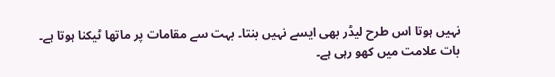نہیں ہوتا اس طرح لیڈر بھی ایسے نہیں بنتا۔ بہت سے مقامات پر ماتھا ٹیکنا ہوتا ہے۔
بات علامت میں کھو رہی ہے۔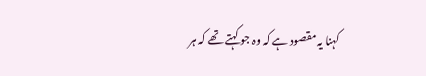کہنا یہ مقصود ہے کہ وہ جو کہتے تھے کہ ہر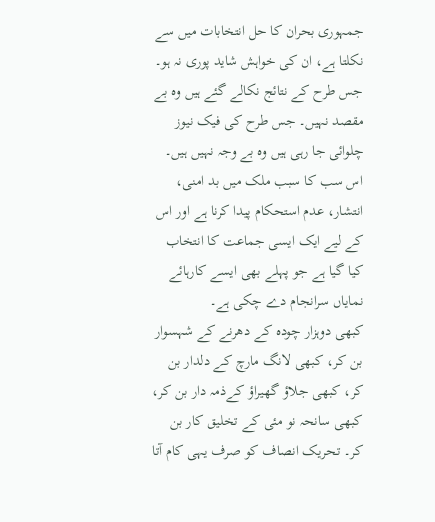جمہوری بحران کا حل انتخابات میں سے نکلتا ہے، ان کی خواہش شاید پوری نہ ہو۔ جس طرح کے نتائج نکالے گئے ہیں وہ بے مقصد نہیں۔ جس طرح کی فیک نیوز چلوائی جا رہی ہیں وہ بے وجہ نہیں ہیں۔ اس سب کا سبب ملک میں بد امنی، انتشار، عدم استحکام پیدا کرنا ہے اور اس کے لیے ایک ایسی جماعت کا انتخاب کیا گیا ہے جو پہلے بھی ایسے کارہائے نمایاں سرانجام دے چکی ہے۔
کبھی دوہزار چودہ کے دھرنے کے شہسوار بن کر، کبھی لانگ مارچ کے دلدار بن کر، کبھی جلاؤ گھیراؤ کےذمہ دار بن کر، کبھی سانحہ نو مئی کے تخلیق کار بن کر۔ تحریک انصاف کو صرف یہی کام آتا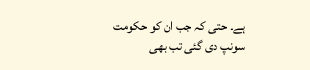ہے۔ حتی کہ جب ان کو حکومت سونپ دی گئی تب بھی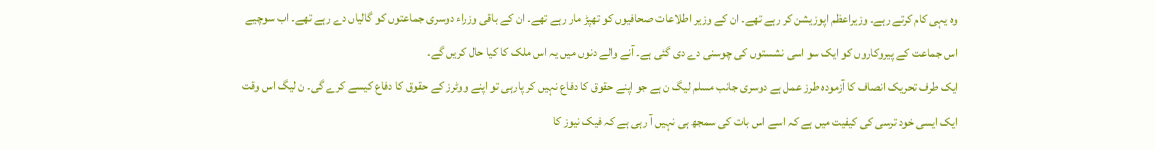وہ یہی کام کرتے رہے۔ وزیراعظم اپوزیشن کر رہے تھے۔ ان کے وزیر اطلاعات صحافیوں کو تھپڑ مار رہے تھے۔ ان کے باقی وزراء دوسری جماعتوں کو گالیاں دے رہے تھے۔ اب سوچیے اس جماعت کے پیروکاروں کو ایک سو اسی نشستوں کی چوسنی دے دی گئی ہے۔ آنے والے دنوں میں یہ اس ملک کا کیا حال کریں گے۔
ایک طرف تحریک انصاف کا آزمودہ طرز عمل ہے دوسری جانب مسلم لیگ ن ہے جو اپنے حقوق کا دفاع نہیں کر پارہی تو اپنے ووٹرز کے حقوق کا دفاع کیسے کرے گی۔ ن لیگ اس وقت ایک ایسی خود ترسی کی کیفیت میں ہے کہ اسے اس بات کی سمجھ ہی نہیں آ رہی ہے کہ فیک نیوز کا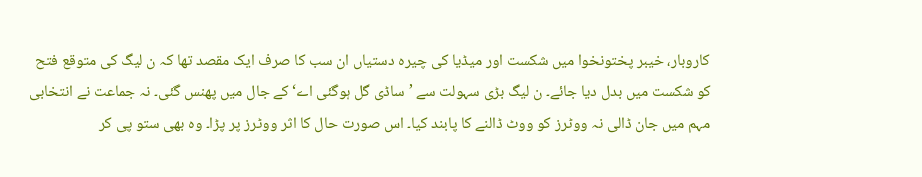کاروبار، خیبر پختونخوا میں شکست اور میڈیا کی چیرہ دستیاں ان سب کا صرف ایک مقصد تھا کہ ن لیگ کی متوقع فتح کو شکست میں بدل دیا جائے۔ ن لیگ بڑی سہولت سے ’ساڈی گل ہوگئی اے‘ کے جال میں پھنس گئی۔ نہ جماعت نے انتخابی مہم میں جان ڈالی نہ ووٹرز کو ووٹ ڈالنے کا پابند کیا۔ اس صورت حال کا اثر ووٹرز پر پڑا۔ وہ بھی ستو پی کر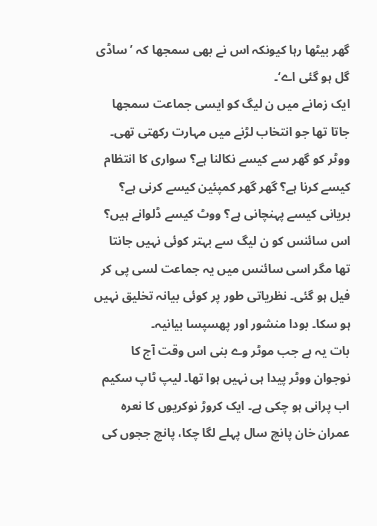گھر بیٹھا رہا کیونکہ اس نے بھی سمجھا کہ ’ساڈی گل ہو گئی اے‘۔
ایک زمانے میں ن لیگ کو ایسی جماعت سمجھا جاتا تھا جو انتخاب لڑنے میں مہارت رکھتی تھی۔ ووٹر کو گھر سے کیسے نکالنا ہے؟ سواری کا انتظام کیسے کرنا ہے؟ گھر گھر کمپئین کیسے کرنی ہے؟ بریانی کیسے پہنچانی ہے؟ ووٹ کیسے ڈلوانے ہیں؟ اس سائنس کو ن لیگ سے بہتر کوئی نہیں جانتا تھا مگر اسی سائنس میں یہ جماعت لسی پی کر فیل ہو گئی۔ نظریاتی طور پر کوئی بیانہ تخلیق نہیں ہو سکا۔ بودا منشور اور پھسپسا بیانیہ۔
بات یہ ہے جب موٹر وے بنی اس وقت آج کا نوجوان ووٹر پیدا ہی نہیں ہوا تھا۔ لیپ ٹاپ سکیم اب پرانی ہو چکی ہے۔ ایک کروڑ نوکریوں کا نعرہ عمران خان پانچ سال پہلے لگا چکا، پانچ ججوں کی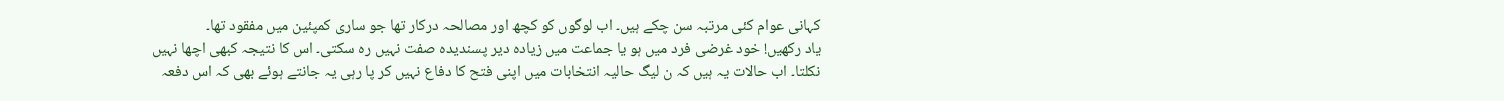کہانی عوام کئی مرتبہ سن چکے ہیں۔ اب لوگوں کو کچھ اور مصالحہ درکار تھا جو ساری کمپئین میں مفقود تھا۔
یاد رکھیں! خود غرضی فرد میں ہو یا جماعت میں زیادہ دیر پسندیدہ صفت نہیں رہ سکتی۔ اس کا نتیجہ کبھی اچھا نہیں نکلتا۔ اب حالات یہ ہیں کہ ن لیگ حالیہ انتخابات میں اپنی فتح کا دفاع نہیں کر پا رہی یہ جانتے ہوئے بھی کہ اس دفعہ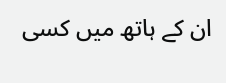ان کے ہاتھ میں کسی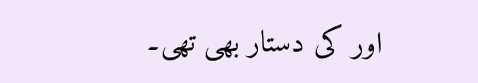اور کی دستار بھی تھی۔